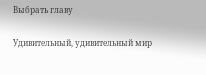Выбрать главу

Удивительный, удивительный мир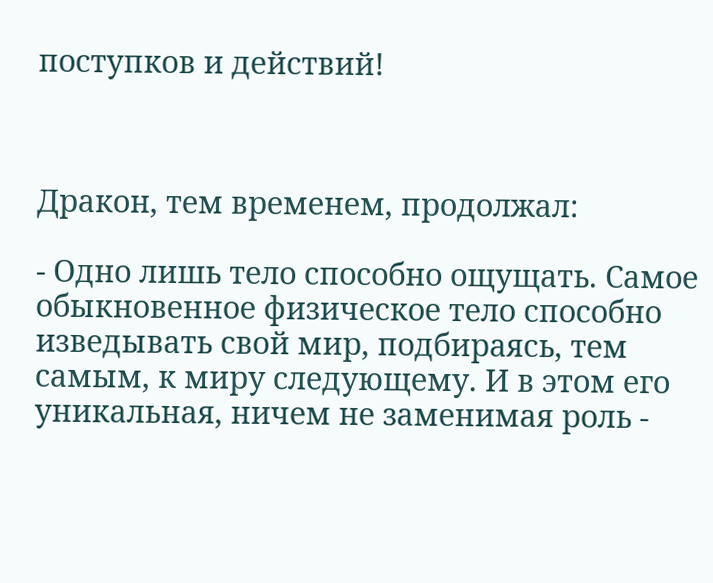поступков и действий!



Дракон, тем временем, продолжал:

- Одно лишь тело способно ощущать. Самое обыкновенное физическое тело способно изведывать свой мир, подбираясь, тем самым, к миру следующему. И в этом его уникальная, ничем не заменимая роль -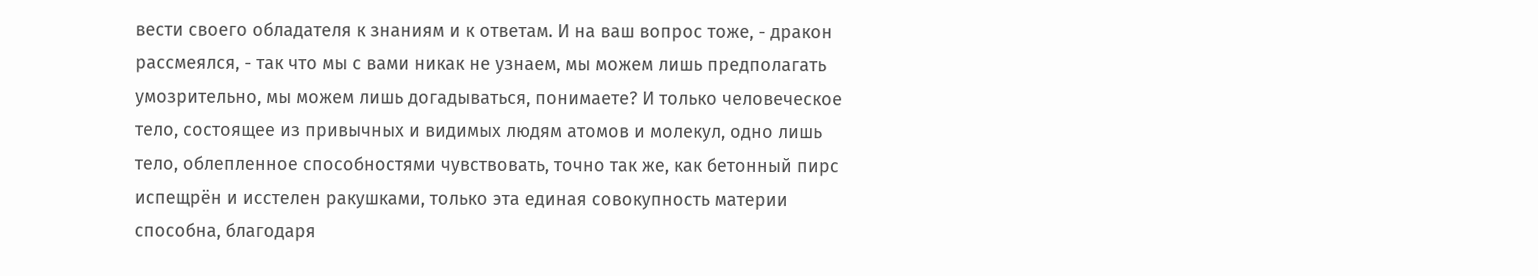вести своего обладателя к знаниям и к ответам. И на ваш вопрос тоже, - дракон рассмеялся, - так что мы с вами никак не узнаем, мы можем лишь предполагать умозрительно, мы можем лишь догадываться, понимаете? И только человеческое тело, состоящее из привычных и видимых людям атомов и молекул, одно лишь тело, облепленное способностями чувствовать, точно так же, как бетонный пирс испещрён и исстелен ракушками, только эта единая совокупность материи способна, благодаря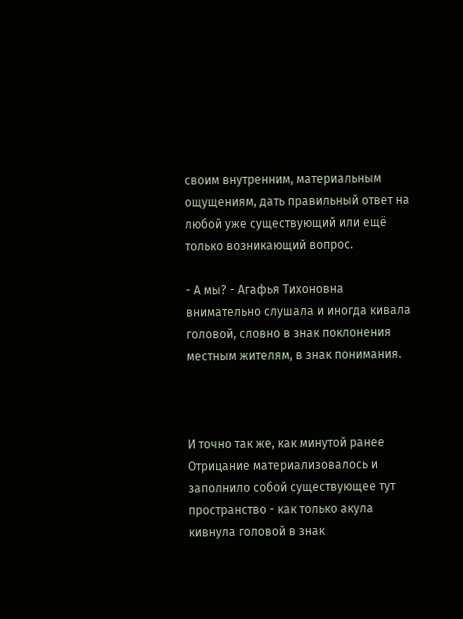своим внутренним, материальным ощущениям, дать правильный ответ на любой уже существующий или ещё только возникающий вопрос.

- А мы? - Агафья Тихоновна внимательно слушала и иногда кивала головой, словно в знак поклонения местным жителям, в знак понимания.



И точно так же, как минутой ранее Отрицание материализовалось и заполнило собой существующее тут пространство - как только акула кивнула головой в знак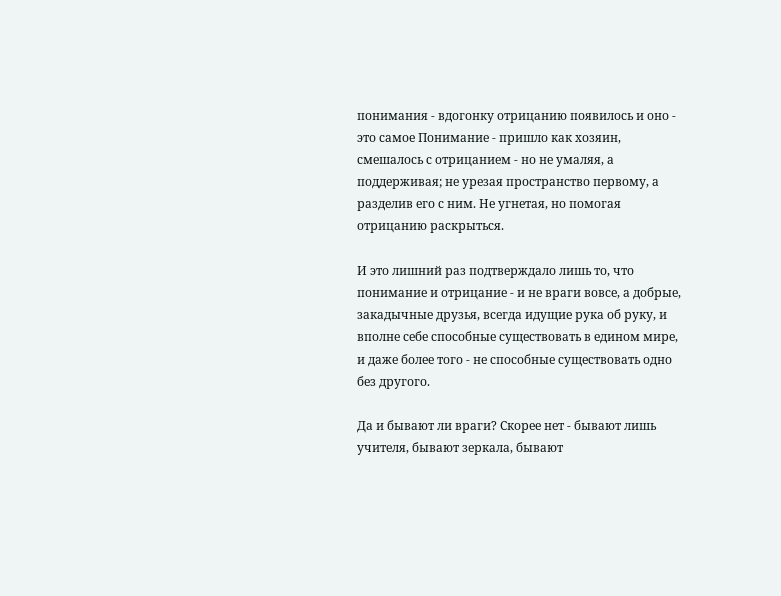понимания - вдогонку отрицанию появилось и оно - это самое Понимание - пришло как хозяин, смешалось с отрицанием - но не умаляя, а поддерживая; не урезая пространство первому, а разделив его с ним. Не угнетая, но помогая отрицанию раскрыться.

И это лишний раз подтверждало лишь то, что понимание и отрицание - и не враги вовсе, а добрые, закадычные друзья, всегда идущие рука об руку, и вполне себе способные существовать в едином мире, и даже более того - не способные существовать одно без другого.

Да и бывают ли враги? Скорее нет - бывают лишь учителя, бывают зеркала, бывают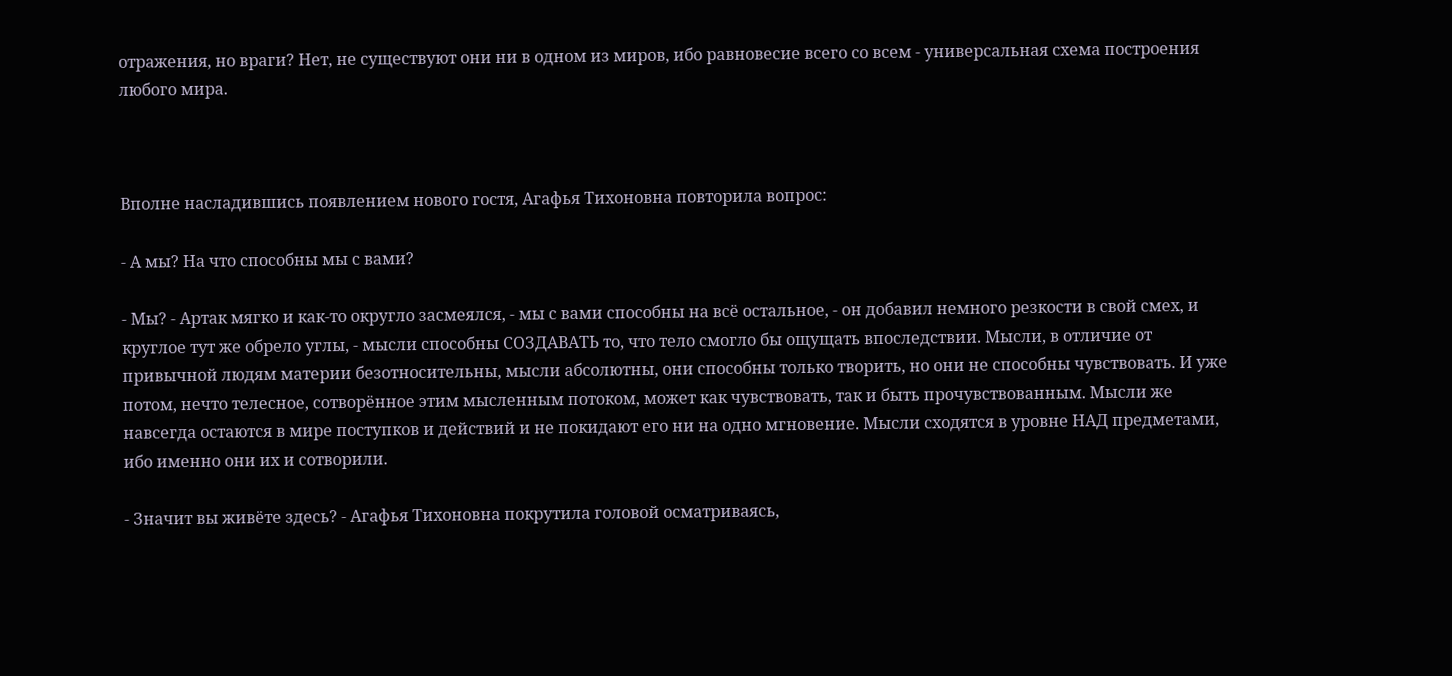отражения, но враги? Нет, не существуют они ни в одном из миров, ибо равновесие всего со всем - универсальная схема построения любого мира.



Вполне насладившись появлением нового гостя, Агафья Тихоновна повторила вопрос:

- А мы? На что способны мы с вами?

- Мы? - Артак мягко и как-то округло засмеялся, - мы с вами способны на всё остальное, - он добавил немного резкости в свой смех, и круглое тут же обрело углы, - мысли способны СОЗДАВАТЬ то, что тело смогло бы ощущать впоследствии. Мысли, в отличие от привычной людям материи безотносительны, мысли абсолютны, они способны только творить, но они не способны чувствовать. И уже потом, нечто телесное, сотворённое этим мысленным потоком, может как чувствовать, так и быть прочувствованным. Мысли же навсегда остаются в мире поступков и действий и не покидают его ни на одно мгновение. Мысли сходятся в уровне НАД предметами, ибо именно они их и сотворили.

- Значит вы живёте здесь? - Агафья Тихоновна покрутила головой осматриваясь,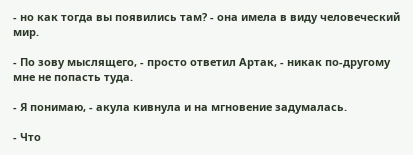- но как тогда вы появились там? - она имела в виду человеческий мир.

- По зову мыслящего, - просто ответил Артак, - никак по-другому мне не попасть туда.

- Я понимаю, - акула кивнула и на мгновение задумалась.

- Что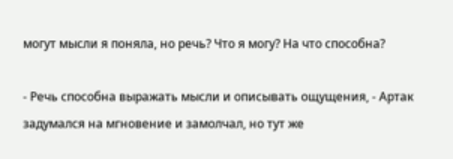могут мысли я поняла, но речь? Что я могу? На что способна?

- Речь способна выражать мысли и описывать ощущения, - Артак задумался на мгновение и замолчал, но тут же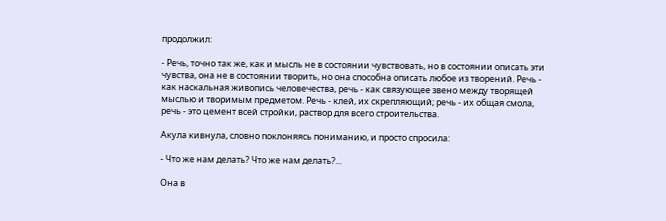продолжил:

- Речь, точно так же, как и мысль не в состоянии чувствовать, но в состоянии описать эти чувства, она не в состоянии творить, но она способна описать любое из творений. Речь - как наскальная живопись человечества, речь - как связующее звено между творящей мыслью и творимым предметом. Речь - клей, их скрепляющий; речь - их общая смола, речь - это цемент всей стройки, раствор для всего строительства.

Акула кивнула, словно поклоняясь пониманию, и просто спросила:

- Что же нам делать? Что же нам делать?...

Она в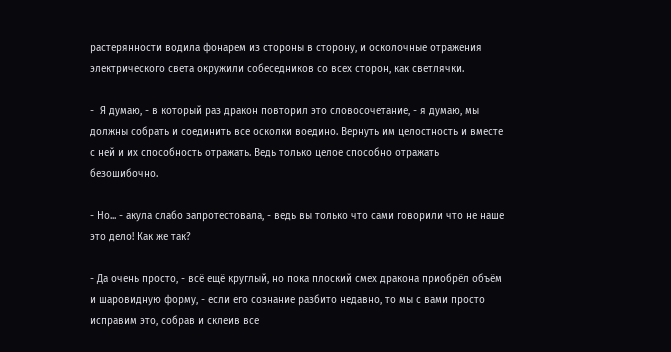растерянности водила фонарем из стороны в сторону, и осколочные отражения электрического света окружили собеседников со всех сторон, как светлячки.

-  Я думаю, - в который раз дракон повторил это словосочетание, - я думаю, мы должны собрать и соединить все осколки воедино. Вернуть им целостность и вместе с ней и их способность отражать. Ведь только целое способно отражать безошибочно.

- Но... - акула слабо запротестовала, - ведь вы только что сами говорили что не наше это дело! Как же так?

- Да очень просто, - всё ещё круглый, но пока плоский смех дракона приобрёл объём и шаровидную форму, - если его сознание разбито недавно, то мы с вами просто исправим это, собрав и склеив все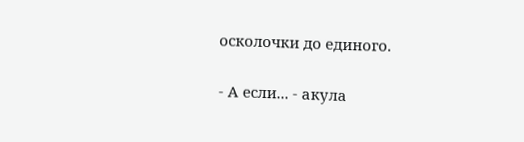осколочки до единого.

- А если... - акула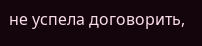не успела договорить,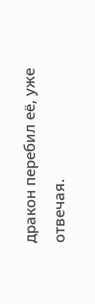дракон перебил её, уже отвечая.